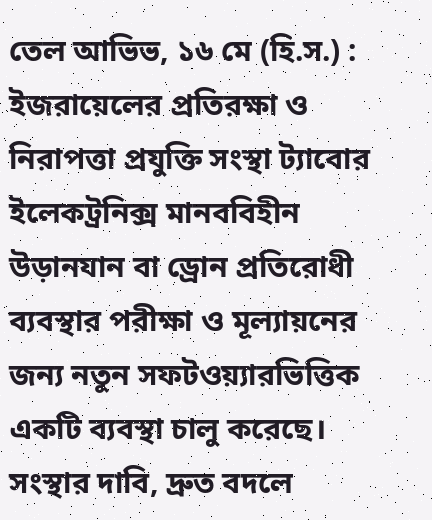তেল আভিভ, ১৬ মে (হি.স.) : ইজরায়েলের প্রতিরক্ষা ও নিরাপত্তা প্রযুক্তি সংস্থা ট্যাবোর ইলেকট্রনিক্স মানববিহীন উড়ানযান বা ড্রোন প্রতিরোধী ব্যবস্থার পরীক্ষা ও মূল্যায়নের জন্য নতুন সফটওয়্যারভিত্তিক একটি ব্যবস্থা চালু করেছে।
সংস্থার দাবি, দ্রুত বদলে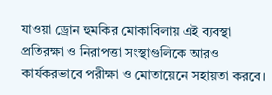যাওয়া ড্রোন হুমকির মোকাবিলায় এই ব্যবস্থা প্রতিরক্ষা ও নিরাপত্তা সংস্থাগুলিকে আরও কার্যকরভাবে পরীক্ষা ও মোতায়েনে সহায়তা করবে।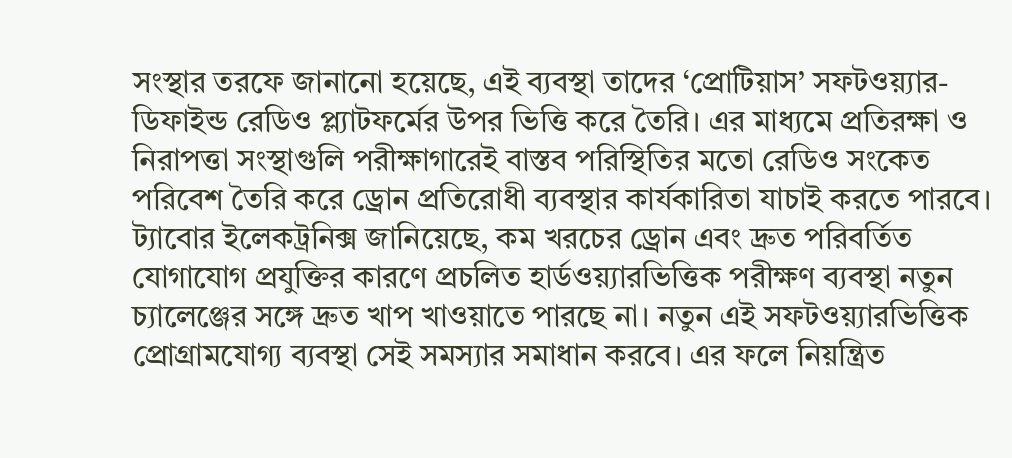সংস্থার তরফে জানানো হয়েছে, এই ব্যবস্থা তাদের ‘প্রোটিয়াস’ সফটওয়্যার-ডিফাইন্ড রেডিও প্ল্যাটফর্মের উপর ভিত্তি করে তৈরি। এর মাধ্যমে প্রতিরক্ষা ও নিরাপত্তা সংস্থাগুলি পরীক্ষাগারেই বাস্তব পরিস্থিতির মতো রেডিও সংকেত পরিবেশ তৈরি করে ড্রোন প্রতিরোধী ব্যবস্থার কার্যকারিতা যাচাই করতে পারবে।
ট্যাবোর ইলেকট্রনিক্স জানিয়েছে, কম খরচের ড্রোন এবং দ্রুত পরিবর্তিত যোগাযোগ প্রযুক্তির কারণে প্রচলিত হার্ডওয়্যারভিত্তিক পরীক্ষণ ব্যবস্থা নতুন চ্যালেঞ্জের সঙ্গে দ্রুত খাপ খাওয়াতে পারছে না। নতুন এই সফটওয়্যারভিত্তিক প্রোগ্রামযোগ্য ব্যবস্থা সেই সমস্যার সমাধান করবে। এর ফলে নিয়ন্ত্রিত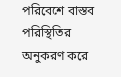পরিবেশে বাস্তব পরিস্থিতির অনুকরণ করে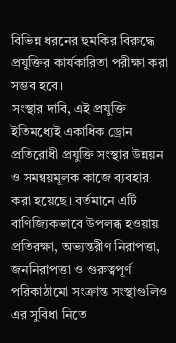বিভিন্ন ধরনের হুমকির বিরুদ্ধে প্রযুক্তির কার্যকারিতা পরীক্ষা করা সম্ভব হবে।
সংস্থার দাবি, এই প্রযুক্তি ইতিমধ্যেই একাধিক ড্রোন প্রতিরোধী প্রযুক্তি সংস্থার উন্নয়ন ও সমন্বয়মূলক কাজে ব্যবহার করা হয়েছে। বর্তমানে এটি বাণিজ্যিকভাবে উপলব্ধ হওয়ায় প্রতিরক্ষা, অভ্যন্তরীণ নিরাপত্তা, জননিরাপত্তা ও গুরুত্বপূর্ণ পরিকাঠামো সংক্রান্ত সংস্থাগুলিও এর সুবিধা নিতে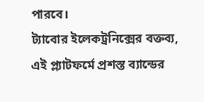পারবে।
ট্যাবোর ইলেকট্রনিক্সের বক্তব্য, এই প্ল্যাটফর্মে প্রশস্ত ব্যান্ডের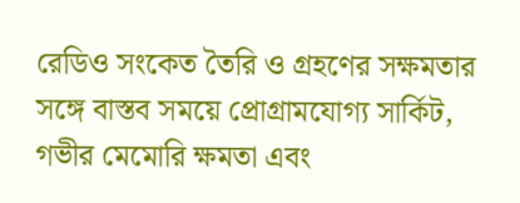রেডিও সংকেত তৈরি ও গ্রহণের সক্ষমতার সঙ্গে বাস্তব সময়ে প্রোগ্রামযোগ্য সার্কিট, গভীর মেমোরি ক্ষমতা এবং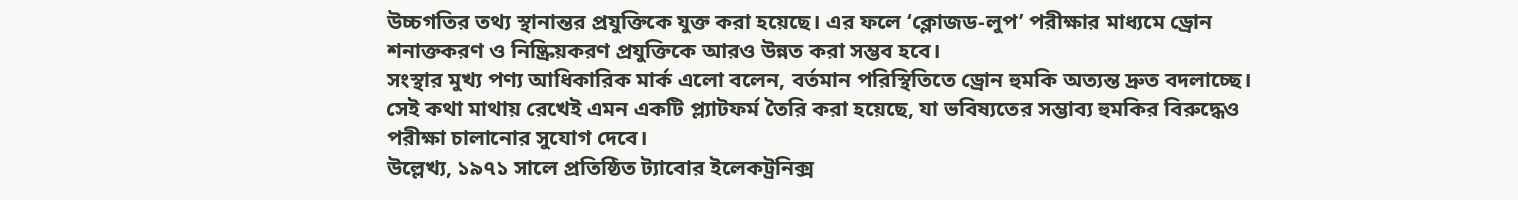উচ্চগতির তথ্য স্থানান্তর প্রযুক্তিকে যুক্ত করা হয়েছে। এর ফলে ‘ক্লোজড-লুপ’ পরীক্ষার মাধ্যমে ড্রোন শনাক্তকরণ ও নিষ্ক্রিয়করণ প্রযুক্তিকে আরও উন্নত করা সম্ভব হবে।
সংস্থার মুখ্য পণ্য আধিকারিক মার্ক এলো বলেন, বর্তমান পরিস্থিতিতে ড্রোন হুমকি অত্যন্ত দ্রুত বদলাচ্ছে। সেই কথা মাথায় রেখেই এমন একটি প্ল্যাটফর্ম তৈরি করা হয়েছে, যা ভবিষ্যতের সম্ভাব্য হুমকির বিরুদ্ধেও পরীক্ষা চালানোর সুযোগ দেবে।
উল্লেখ্য, ১৯৭১ সালে প্রতিষ্ঠিত ট্যাবোর ইলেকট্রনিক্স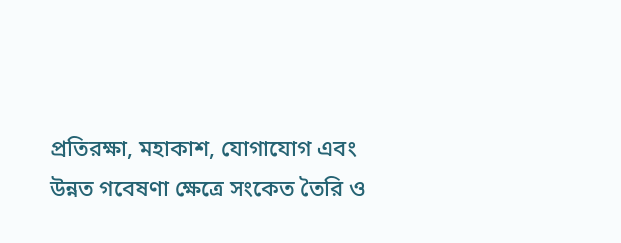প্রতিরক্ষা, মহাকাশ, যোগাযোগ এবং উন্নত গবেষণা ক্ষেত্রে সংকেত তৈরি ও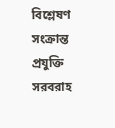বিশ্লেষণ সংক্রান্ত প্রযুক্তি সরবরাহ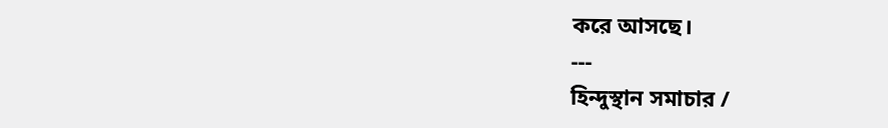করে আসছে।
---
হিন্দুস্থান সমাচার /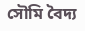সৌমি বৈদ্য